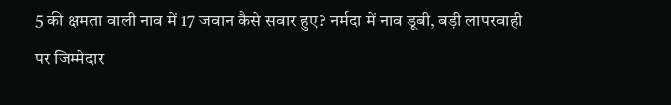5 की क्षमता वाली नाव में 17 जवान कैसे सवार हुए? नर्मदा में नाव डूबी, बड़ी लापरवाही पर जिम्मेदार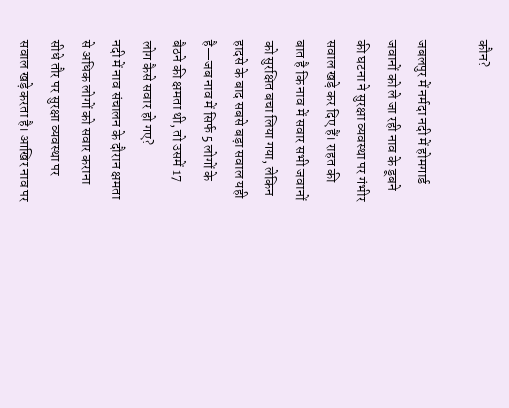कौन?

जबलपुर में नर्मदा नदी में होमगार्ड जवानों को ले जा रही नाव के डूबने की घटना ने सुरक्षा व्यवस्था पर गंभीर सवाल खड़े कर दिए हैं। राहत की बात है कि नाव में सवार सभी जवानों को सुरक्षित बचा लिया गया, लेकिन हादसे के बाद सबसे बड़ा सवाल यही है—जब नाव में सिर्फ 5 लोगों के बैठने की क्षमता थी, तो उसमें 17 लोग कैसे सवार हो गए?
नदी में नाव संचालन के दौरान क्षमता से अधिक लोगों को सवार कराना सीधे तौर पर सुरक्षा व्यवस्था पर सवाल खड़े करता है। आखिर नाव पर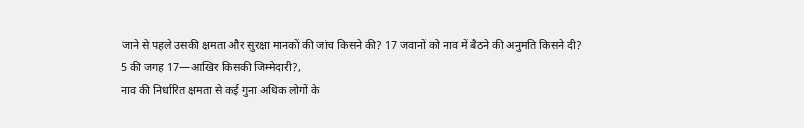जाने से पहले उसकी क्षमता और सुरक्षा मानकों की जांच किसने की? 17 जवानों को नाव में बैठने की अनुमति किसने दी?
5 की जगह 17—आखिर किसकी जिम्मेदारी?,
नाव की निर्धारित क्षमता से कई गुना अधिक लोगों के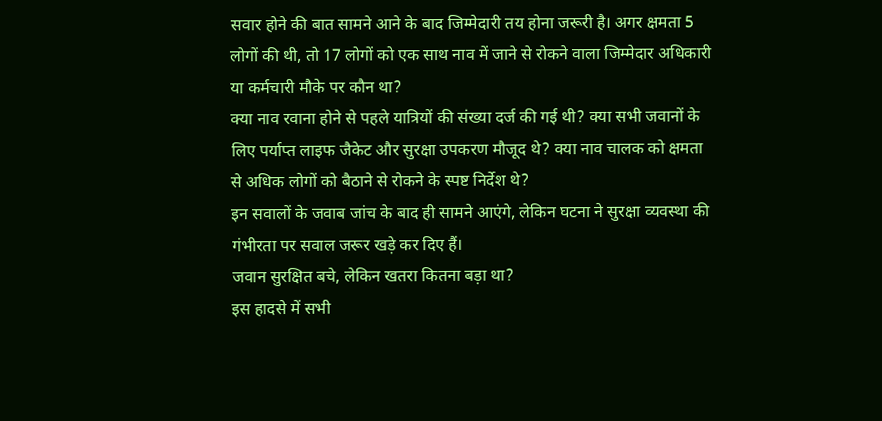सवार होने की बात सामने आने के बाद जिम्मेदारी तय होना जरूरी है। अगर क्षमता 5 लोगों की थी, तो 17 लोगों को एक साथ नाव में जाने से रोकने वाला जिम्मेदार अधिकारी या कर्मचारी मौके पर कौन था?
क्या नाव रवाना होने से पहले यात्रियों की संख्या दर्ज की गई थी? क्या सभी जवानों के लिए पर्याप्त लाइफ जैकेट और सुरक्षा उपकरण मौजूद थे? क्या नाव चालक को क्षमता से अधिक लोगों को बैठाने से रोकने के स्पष्ट निर्देश थे?
इन सवालों के जवाब जांच के बाद ही सामने आएंगे, लेकिन घटना ने सुरक्षा व्यवस्था की गंभीरता पर सवाल जरूर खड़े कर दिए हैं।
जवान सुरक्षित बचे, लेकिन खतरा कितना बड़ा था?
इस हादसे में सभी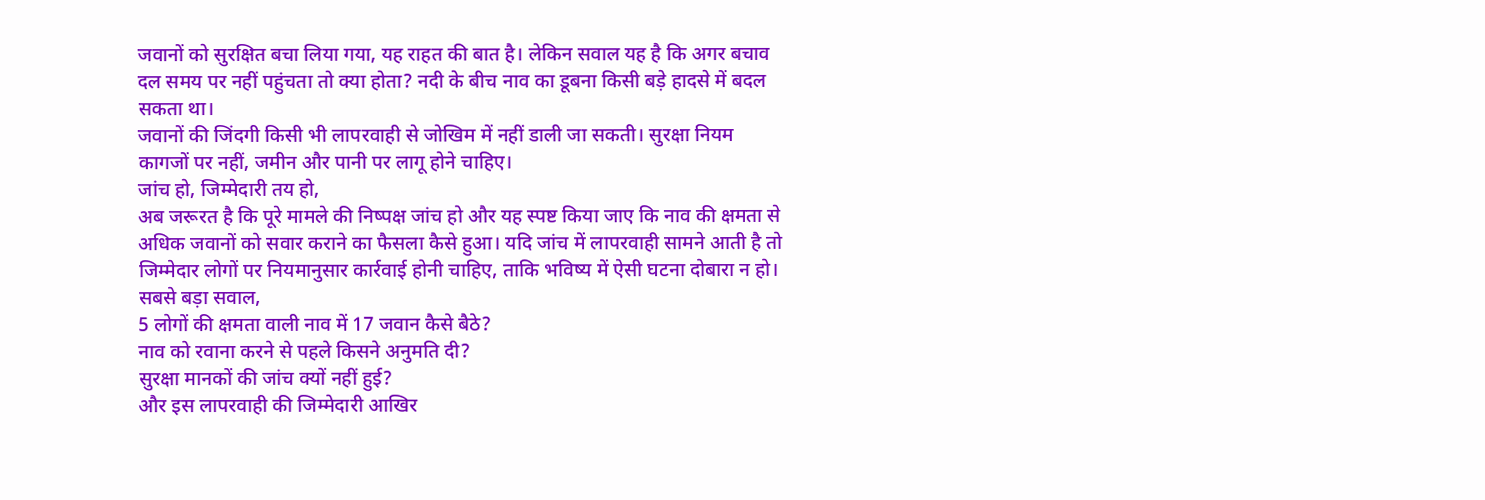जवानों को सुरक्षित बचा लिया गया, यह राहत की बात है। लेकिन सवाल यह है कि अगर बचाव दल समय पर नहीं पहुंचता तो क्या होता? नदी के बीच नाव का डूबना किसी बड़े हादसे में बदल सकता था।
जवानों की जिंदगी किसी भी लापरवाही से जोखिम में नहीं डाली जा सकती। सुरक्षा नियम कागजों पर नहीं, जमीन और पानी पर लागू होने चाहिए।
जांच हो, जिम्मेदारी तय हो,
अब जरूरत है कि पूरे मामले की निष्पक्ष जांच हो और यह स्पष्ट किया जाए कि नाव की क्षमता से अधिक जवानों को सवार कराने का फैसला कैसे हुआ। यदि जांच में लापरवाही सामने आती है तो जिम्मेदार लोगों पर नियमानुसार कार्रवाई होनी चाहिए, ताकि भविष्य में ऐसी घटना दोबारा न हो।
सबसे बड़ा सवाल,
5 लोगों की क्षमता वाली नाव में 17 जवान कैसे बैठे?
नाव को रवाना करने से पहले किसने अनुमति दी?
सुरक्षा मानकों की जांच क्यों नहीं हुई?
और इस लापरवाही की जिम्मेदारी आखिर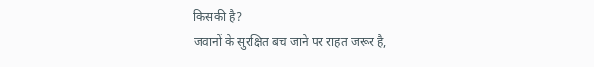किसकी है?
जवानों के सुरक्षित बच जाने पर राहत जरूर है,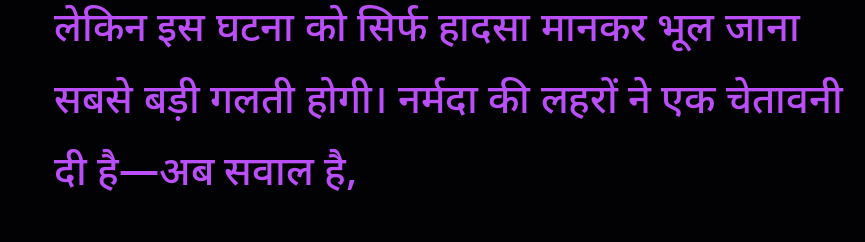लेकिन इस घटना को सिर्फ हादसा मानकर भूल जाना सबसे बड़ी गलती होगी। नर्मदा की लहरों ने एक चेतावनी दी है—अब सवाल है,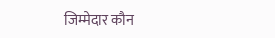जिम्मेदार कौन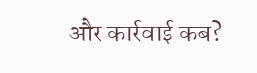और कार्रवाई कब?